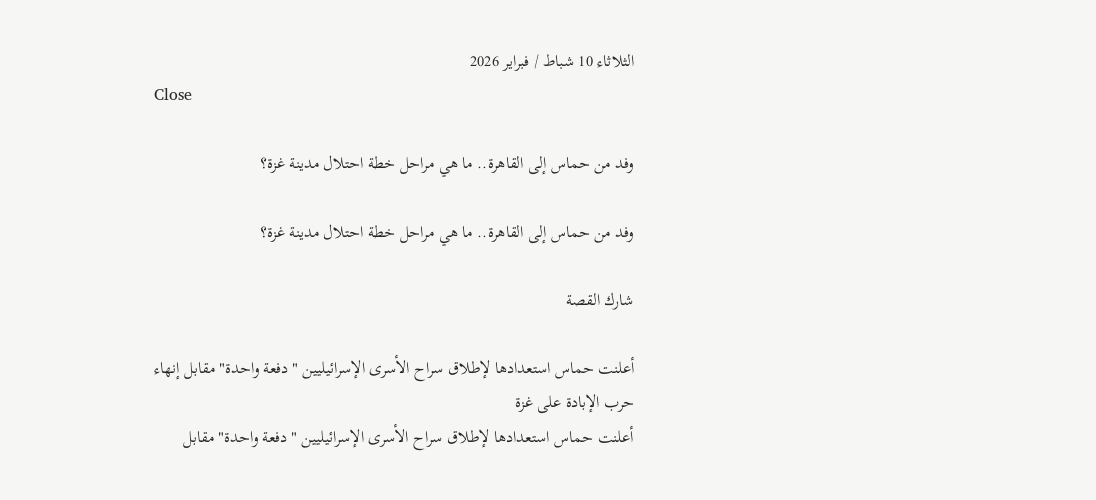الثلاثاء 10 شباط / فبراير 2026
Close

وفد من حماس إلى القاهرة.. ما هي مراحل خطة احتلال مدينة غزة؟

وفد من حماس إلى القاهرة.. ما هي مراحل خطة احتلال مدينة غزة؟

شارك القصة

أعلنت حماس استعدادها لإطلاق سراح الأسرى الإسرائيليين "دفعة واحدة" مقابل إنهاء حرب الإبادة على غزة
أعلنت حماس استعدادها لإطلاق سراح الأسرى الإسرائيليين "دفعة واحدة" مقابل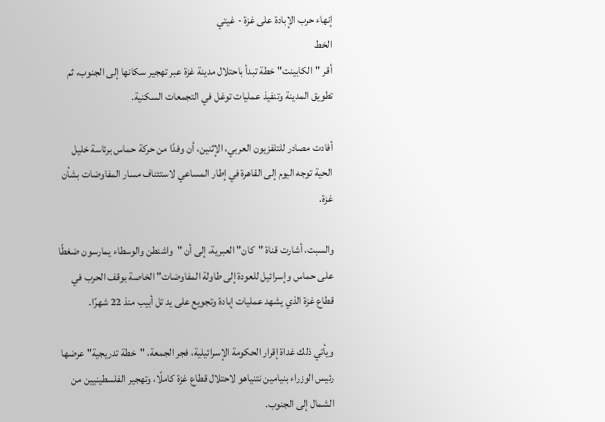إنهاء حرب الإبادة على غزة - غيتي
الخط
أقر "الكابينت" خطة تبدأ باحتلال مدينة غزة عبر تهجير سكانها إلى الجنوب، ثم تطويق المدينة وتنفيذ عمليات توغل في التجمعات السكنية.

أفادت مصادر للتلفزيون العربي، الإثنين، أن وفدًا من حركة حماس برئاسة خليل الحية توجه اليوم إلى القاهرة في إطار المساعي لاستئناف مسار المفاوضات بشأن غزة.

والسبت، أشارت قناة "كان" العبرية، إلى أن "واشنطن والوسطاء يمارسون ضغطًا على حماس وإسرائيل للعودة إلى طاولة المفاوضات" الخاصة بوقف الحرب في قطاع غزة الذي يشهد عمليات إبادة وتجويع على يد تل أبيب منذ 22 شهرًا.

ويأتي ذلك غداة إقرار الحكومة الإسرائيلية، فجر الجمعة، "خطة تدريجية" عرضها رئيس الوزراء بنيامين نتنياهو لاحتلال قطاع غزة كاملًا، وتهجير الفلسطينيين من الشمال إلى الجنوب.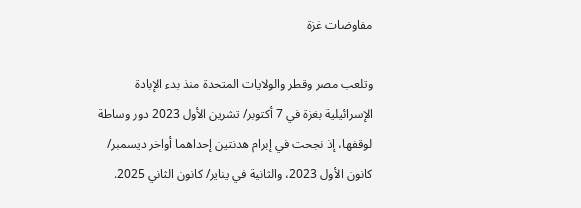مفاوضات غزة

وتلعب مصر وقطر والولايات المتحدة منذ بدء الإبادة الإسرائيلية بغزة في 7 أكتوبر/ تشرين الأول 2023 دور وساطة لوقفها، إذ نجحت في إبرام هدنتين إحداهما أواخر ديسمبر/ كانون الأول 2023، والثانية في يناير/ كانون الثاني 2025.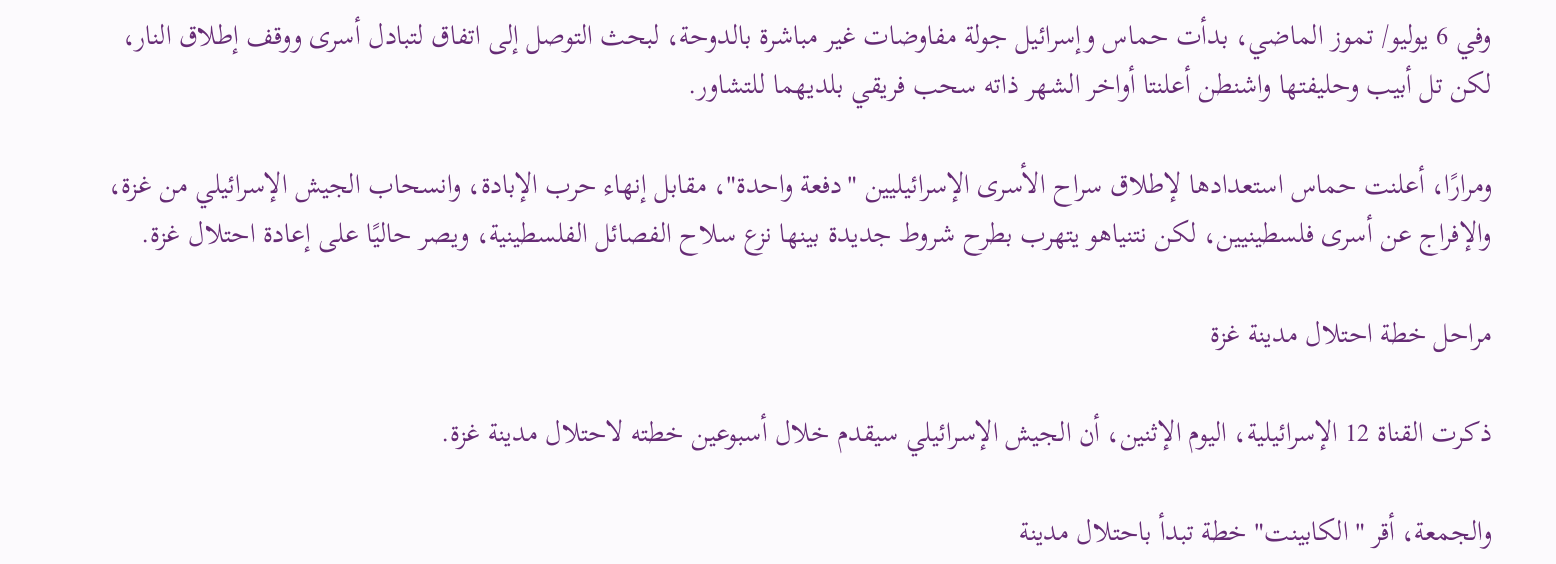وفي 6 يوليو/ تموز الماضي، بدأت حماس وإسرائيل جولة مفاوضات غير مباشرة بالدوحة، لبحث التوصل إلى اتفاق لتبادل أسرى ووقف إطلاق النار، لكن تل أبيب وحليفتها واشنطن أعلنتا أواخر الشهر ذاته سحب فريقي بلديهما للتشاور.

ومرارًا، أعلنت حماس استعدادها لإطلاق سراح الأسرى الإسرائيليين "دفعة واحدة"، مقابل إنهاء حرب الإبادة، وانسحاب الجيش الإسرائيلي من غزة، والإفراج عن أسرى فلسطينيين، لكن نتنياهو يتهرب بطرح شروط جديدة بينها نزع سلاح الفصائل الفلسطينية، ويصر حاليًا على إعادة احتلال غزة.

مراحل خطة احتلال مدينة غزة

ذكرت القناة 12 الإسرائيلية، اليوم الإثنين، أن الجيش الإسرائيلي سيقدم خلال أسبوعين خطته لاحتلال مدينة غزة.

والجمعة، أقر "الكابينت" خطة تبدأ باحتلال مدينة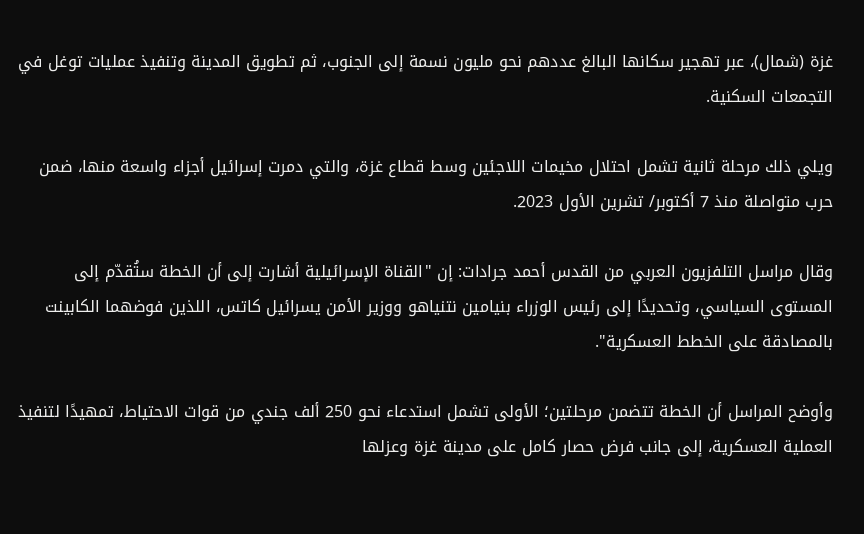غزة (شمال)، عبر تهجير سكانها البالغ عددهم نحو مليون نسمة إلى الجنوب، ثم تطويق المدينة وتنفيذ عمليات توغل في التجمعات السكنية.

ويلي ذلك مرحلة ثانية تشمل احتلال مخيمات اللاجئين وسط قطاع غزة، والتي دمرت إسرائيل أجزاء واسعة منها، ضمن حرب متواصلة منذ 7 أكتوبر/ تشرين الأول 2023.

وقال مراسل التلفزيون العربي من القدس أحمد جرادات: إن "القناة الإسرائيلية أشارت إلى أن الخطة ستُقدّم إلى المستوى السياسي، وتحديدًا إلى رئيس الوزراء بنيامين نتنياهو ووزير الأمن يسرائيل كاتس، اللذين فوضهما الكابينت بالمصادقة على الخطط العسكرية".

وأوضح المراسل أن الخطة تتضمن مرحلتين؛ الأولى تشمل استدعاء نحو 250 ألف جندي من قوات الاحتياط، تمهيدًا لتنفيذ العملية العسكرية، إلى جانب فرض حصار كامل على مدينة غزة وعزلها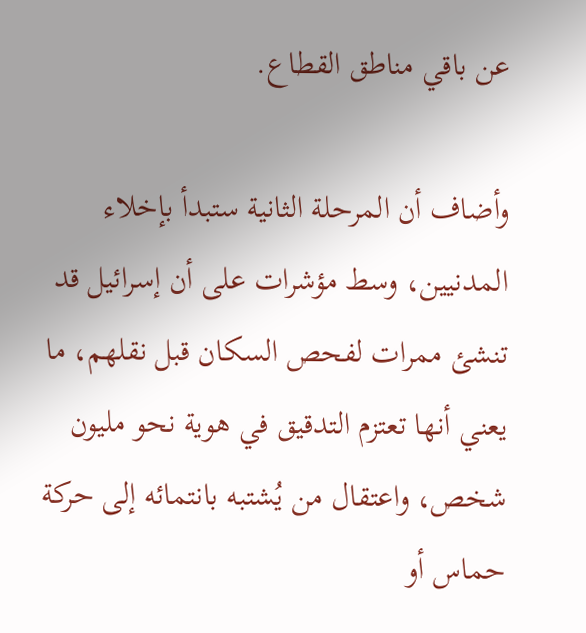عن باقي مناطق القطاع.

وأضاف أن المرحلة الثانية ستبدأ بإخلاء المدنيين، وسط مؤشرات على أن إسرائيل قد تنشئ ممرات لفحص السكان قبل نقلهم، ما يعني أنها تعتزم التدقيق في هوية نحو مليون شخص، واعتقال من يُشتبه بانتمائه إلى حركة حماس أو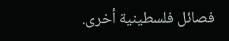فصائل فلسطينية أخرى.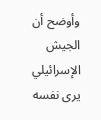وأوضح أن الجيش الإسرائيلي يرى نفسه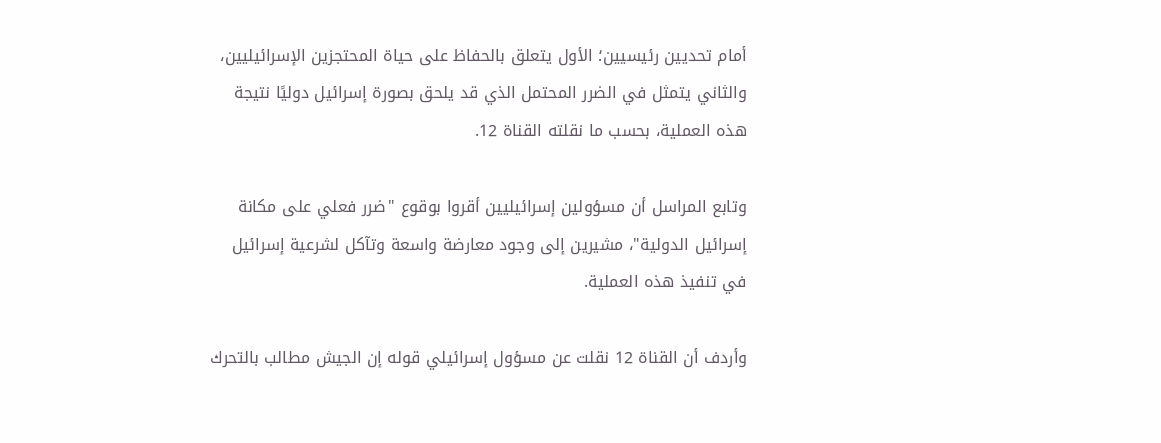أمام تحديين رئيسيين؛ الأول يتعلق بالحفاظ على حياة المحتجزين الإسرائيليين، والثاني يتمثل في الضرر المحتمل الذي قد يلحق بصورة إسرائيل دوليًا نتيجة هذه العملية، بحسب ما نقلته القناة 12.

وتابع المراسل أن مسؤولين إسرائيليين أقروا بوقوع "ضرر فعلي على مكانة إسرائيل الدولية"، مشيرين إلى وجود معارضة واسعة وتآكل لشرعية إسرائيل في تنفيذ هذه العملية.

وأردف أن القناة 12 نقلت عن مسؤول إسرائيلي قوله إن الجيش مطالب بالتحرك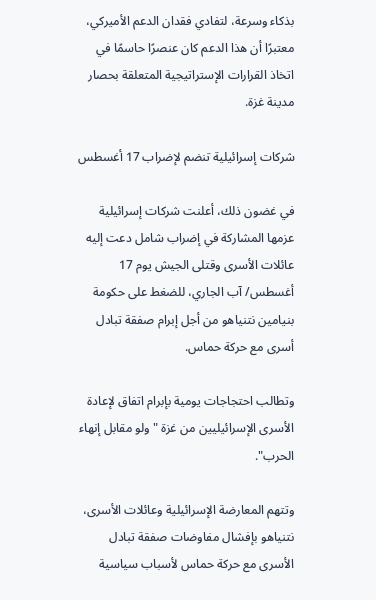بذكاء وسرعة، لتفادي فقدان الدعم الأميركي، معتبرًا أن هذا الدعم كان عنصرًا حاسمًا في اتخاذ القرارات الإستراتيجية المتعلقة بحصار مدينة غزة.

شركات إسرائيلية تنضم لإضراب 17 أغسطس

في غضون ذلك، أعلنت شركات إسرائيلية عزمها المشاركة في إضراب شامل دعت إليه عائلات الأسرى وقتلى الجيش يوم 17 أغسطس/ آب الجاري، للضغط على حكومة بنيامين نتنياهو من أجل إبرام صفقة تبادل أسرى مع حركة حماس.

وتطالب احتجاجات يومية بإبرام اتفاق لإعادة الأسرى الإسرائيليين من غزة "ولو مقابل إنهاء الحرب".

وتتهم المعارضة الإسرائيلية وعائلات الأسرى، نتنياهو بإفشال مفاوضات صفقة تبادل الأسرى مع حركة حماس لأسباب سياسية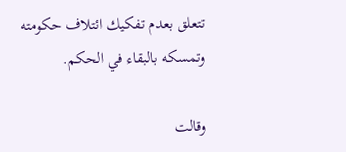تتعلق بعدم تفكيك ائتلاف حكومته وتمسكه بالبقاء في الحكم.

وقالت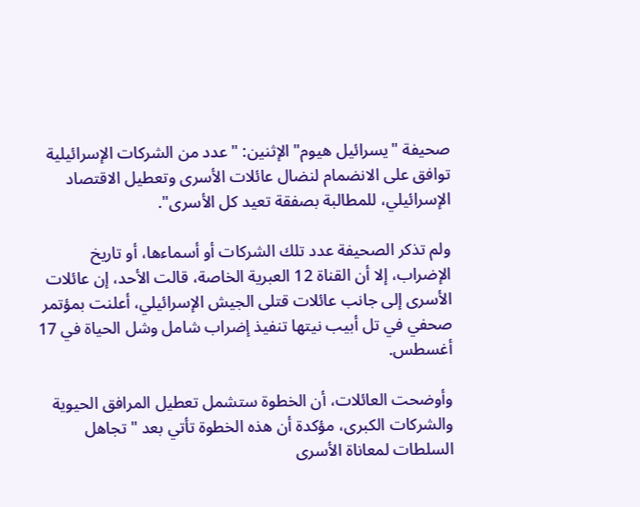صحيفة "يسرائيل هيوم" الإثنين: "عدد من الشركات الإسرائيلية توافق على الانضمام لنضال عائلات الأسرى وتعطيل الاقتصاد الإسرائيلي، للمطالبة بصفقة تعيد كل الأسرى".

ولم تذكر الصحيفة عدد تلك الشركات أو أسماءها، أو تاريخ الإضراب، إلا أن القناة 12 العبرية الخاصة، قالت الأحد، إن عائلات الأسرى إلى جانب عائلات قتلى الجيش الإسرائيلي، أعلنت بمؤتمر صحفي في تل أبيب نيتها تنفيذ إضراب شامل وشل الحياة في 17 أغسطس.

وأوضحت العائلات، أن الخطوة ستشمل تعطيل المرافق الحيوية والشركات الكبرى، مؤكدة أن هذه الخطوة تأتي بعد "تجاهل السلطات لمعاناة الأسرى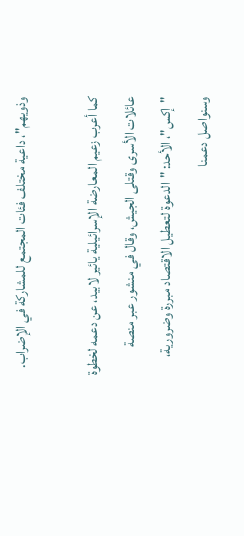وذويهم"، داعية مختلف فئات المجتمع للمشاركة في الإضراب.

كما أعرب زعيم المعارضة الإسرائيلية يائير لابيد، عن دعمه لخطوة عائلات الأسرى وقتلى الجيش، وقال في منشور عبر منصة "إكس"، الأحد: "الدعوة لتعطيل الاقتصاد مبررة وضرورية، وسنواصل دعمنا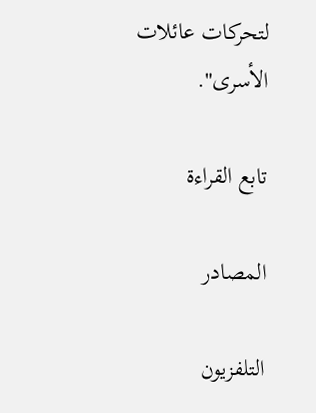لتحركات عائلات الأسرى".

تابع القراءة

المصادر

التلفزيون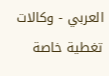العربي - وكالات
تغطية خاصة